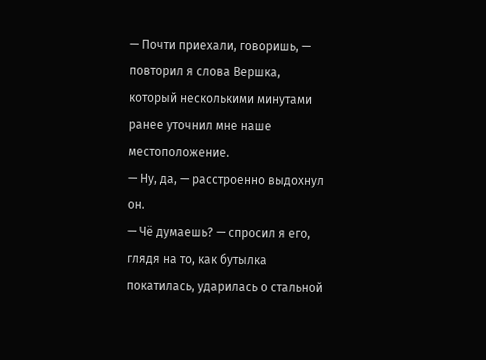— Почти приехали, говоришь, — повторил я слова Вершка, который несколькими минутами ранее уточнил мне наше местоположение.
— Ну, да, — расстроенно выдохнул он.
— Чё думаешь? — спросил я его, глядя на то, как бутылка покатилась, ударилась о стальной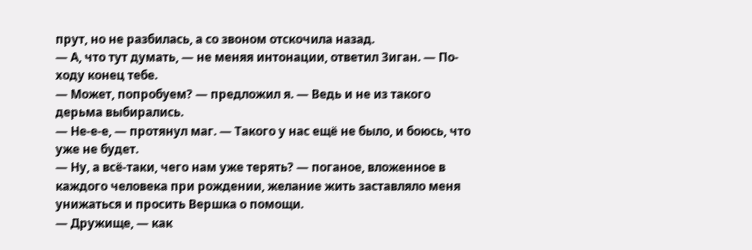прут, но не разбилась, а со звоном отскочила назад.
— А, что тут думать, — не меняя интонации, ответил Зиган. — По-ходу конец тебе.
— Может, попробуем? — предложил я. — Ведь и не из такого дерьма выбирались.
— Не-е-е, — протянул маг. — Такого у нас ещё не было, и боюсь, что уже не будет.
— Ну, а всё-таки, чего нам уже терять? — поганое, вложенное в каждого человека при рождении, желание жить заставляло меня унижаться и просить Вершка о помощи.
— Дружище, — как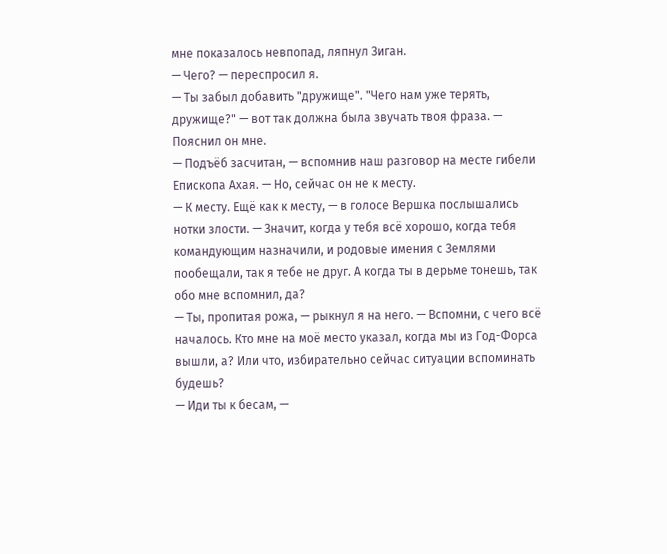мне показалось невпопад, ляпнул Зиган.
— Чего? — переспросил я.
— Ты забыл добавить "дружище". "Чего нам уже терять, дружище?" — вот так должна была звучать твоя фраза. — Пояснил он мне.
— Подъёб засчитан, — вспомнив наш разговор на месте гибели Епископа Ахая. — Но, сейчас он не к месту.
— К месту. Ещё как к месту, — в голосе Вершка послышались нотки злости. — Значит, когда у тебя всё хорошо, когда тебя командующим назначили, и родовые имения с Землями пообещали, так я тебе не друг. А когда ты в дерьме тонешь, так обо мне вспомнил, да?
— Ты, пропитая рожа, — рыкнул я на него. — Вспомни, с чего всё началось. Кто мне на моё место указал, когда мы из Год-Форса вышли, а? Или что, избирательно сейчас ситуации вспоминать будешь?
— Иди ты к бесам, —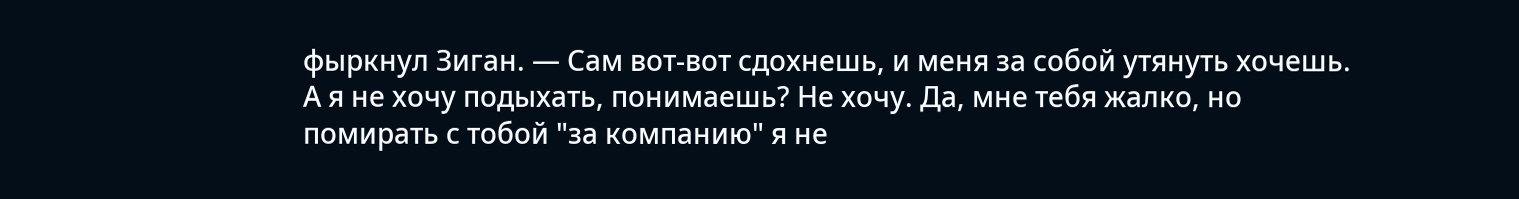фыркнул Зиган. — Сам вот-вот сдохнешь, и меня за собой утянуть хочешь. А я не хочу подыхать, понимаешь? Не хочу. Да, мне тебя жалко, но помирать с тобой "за компанию" я не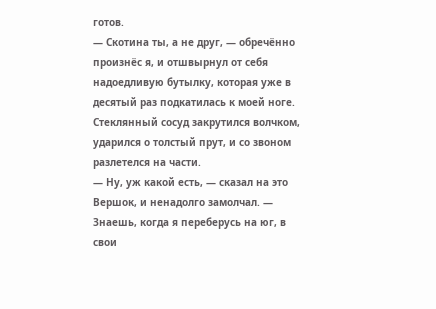готов.
— Скотина ты, а не друг, — обречённо произнёс я, и отшвырнул от себя надоедливую бутылку, которая уже в десятый раз подкатилась к моей ноге. Стеклянный сосуд закрутился волчком, ударился о толстый прут, и со звоном разлетелся на части.
— Ну, уж какой есть, — сказал на это Вершок, и ненадолго замолчал. — Знаешь, когда я переберусь на юг, в свои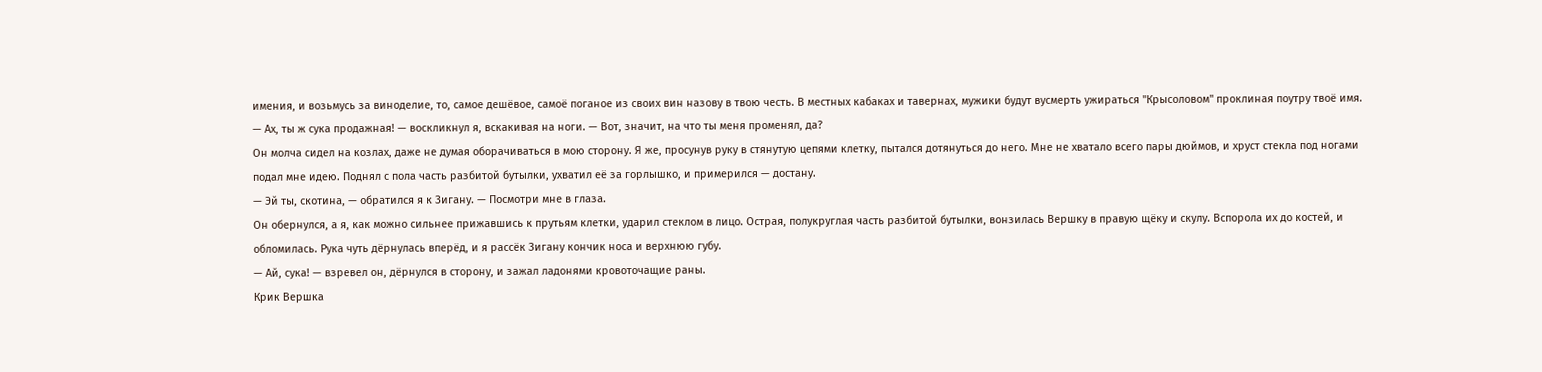имения, и возьмусь за виноделие, то, самое дешёвое, самоё поганое из своих вин назову в твою честь. В местных кабаках и тавернах, мужики будут вусмерть ужираться "Крысоловом" проклиная поутру твоё имя.
— Ах, ты ж сука продажная! — воскликнул я, вскакивая на ноги. — Вот, значит, на что ты меня променял, да?
Он молча сидел на козлах, даже не думая оборачиваться в мою сторону. Я же, просунув руку в стянутую цепями клетку, пытался дотянуться до него. Мне не хватало всего пары дюймов, и хруст стекла под ногами подал мне идею. Поднял с пола часть разбитой бутылки, ухватил её за горлышко, и примерился — достану.
— Эй ты, скотина, — обратился я к Зигану. — Посмотри мне в глаза.
Он обернулся, а я, как можно сильнее прижавшись к прутьям клетки, ударил стеклом в лицо. Острая, полукруглая часть разбитой бутылки, вонзилась Вершку в правую щёку и скулу. Вспорола их до костей, и обломилась. Рука чуть дёрнулась вперёд, и я рассёк Зигану кончик носа и верхнюю губу.
— Ай, сука! — взревел он, дёрнулся в сторону, и зажал ладонями кровоточащие раны.
Крик Вершка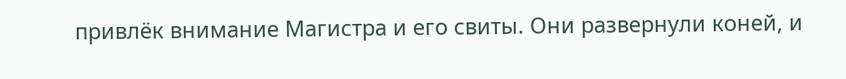привлёк внимание Магистра и его свиты. Они развернули коней, и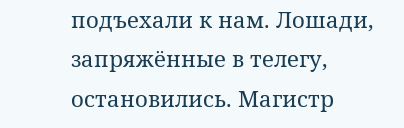подъехали к нам. Лошади, запряжённые в телегу, остановились. Магистр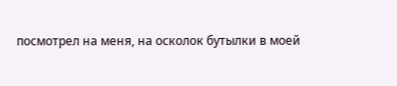посмотрел на меня, на осколок бутылки в моей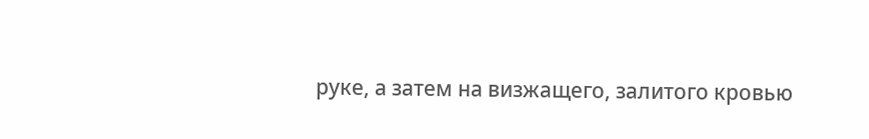руке, а затем на визжащего, залитого кровью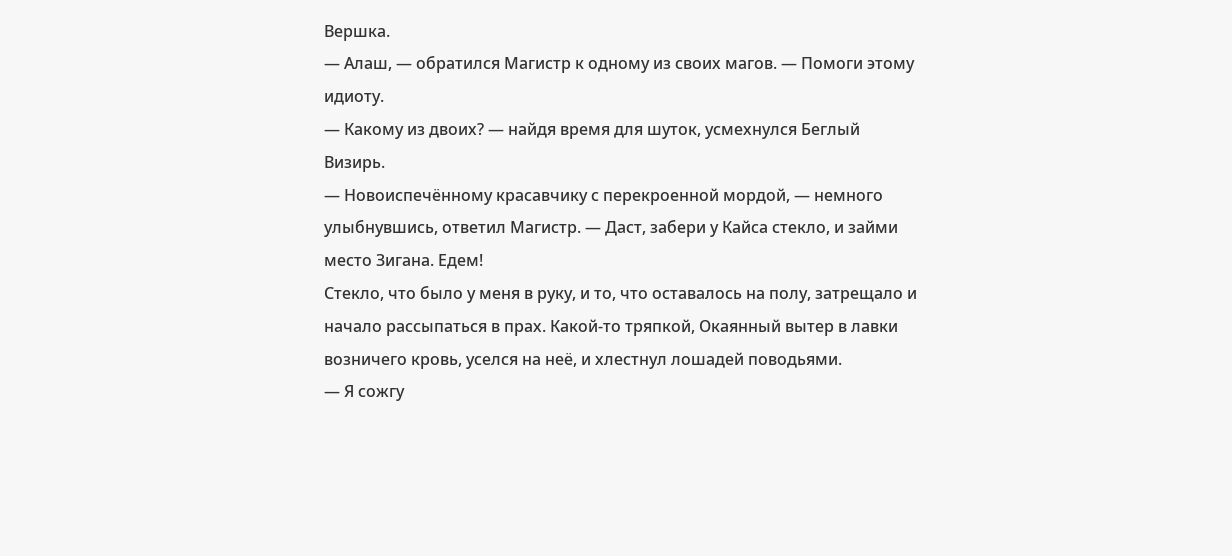Вершка.
— Алаш, — обратился Магистр к одному из своих магов. — Помоги этому идиоту.
— Какому из двоих? — найдя время для шуток, усмехнулся Беглый Визирь.
— Новоиспечённому красавчику с перекроенной мордой, — немного улыбнувшись, ответил Магистр. — Даст, забери у Кайса стекло, и займи место Зигана. Едем!
Стекло, что было у меня в руку, и то, что оставалось на полу, затрещало и начало рассыпаться в прах. Какой-то тряпкой, Окаянный вытер в лавки возничего кровь, уселся на неё, и хлестнул лошадей поводьями.
— Я сожгу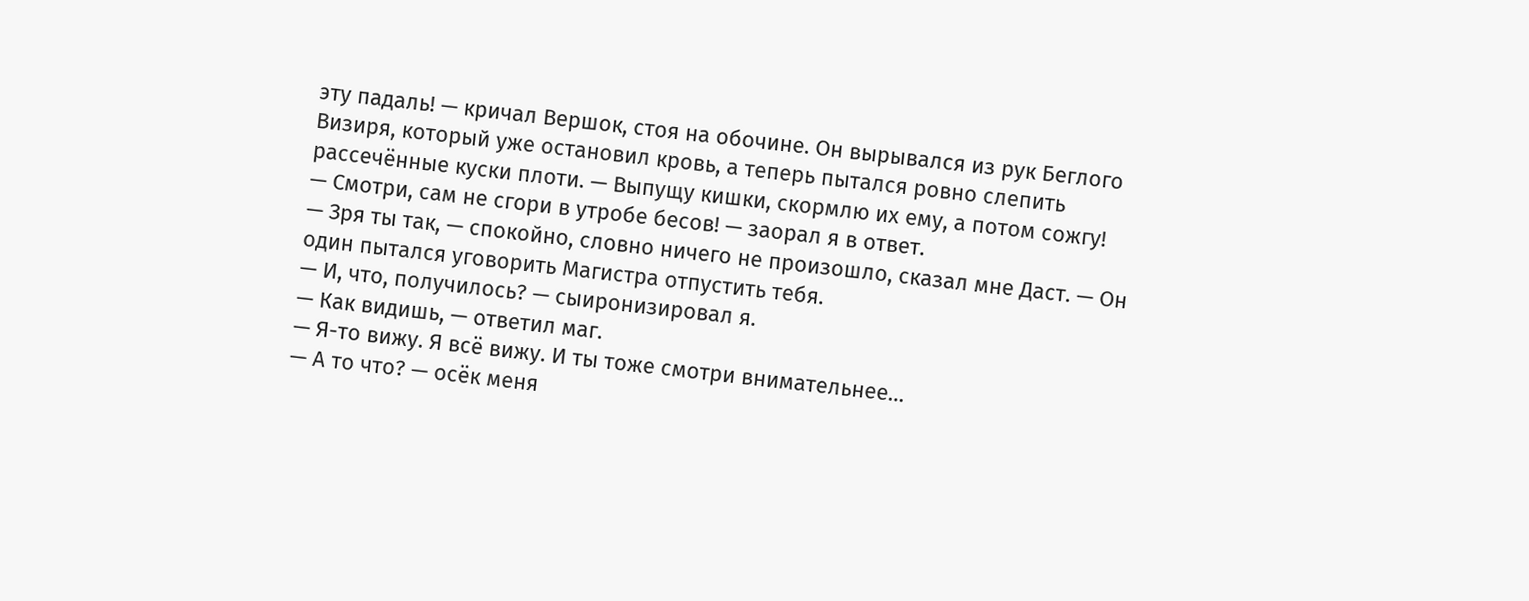эту падаль! — кричал Вершок, стоя на обочине. Он вырывался из рук Беглого Визиря, который уже остановил кровь, а теперь пытался ровно слепить рассечённые куски плоти. — Выпущу кишки, скормлю их ему, а потом сожгу!
— Смотри, сам не сгори в утробе бесов! — заорал я в ответ.
— Зря ты так, — спокойно, словно ничего не произошло, сказал мне Даст. — Он один пытался уговорить Магистра отпустить тебя.
— И, что, получилось? — сыиронизировал я.
— Как видишь, — ответил маг.
— Я-то вижу. Я всё вижу. И ты тоже смотри внимательнее…
— А то что? — осёк меня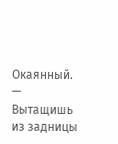Окаянный. — Вытащишь из задницы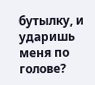бутылку, и ударишь меня по голове?